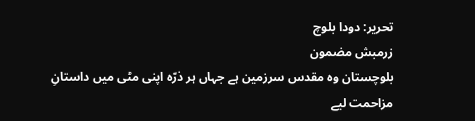تحریر: دودا بلوچ
زرمبش مضمون
بلوچستان وہ مقدس سرزمین ہے جہاں ہر ذرّہ اپنی مٹی میں داستانِ مزاحمت لیے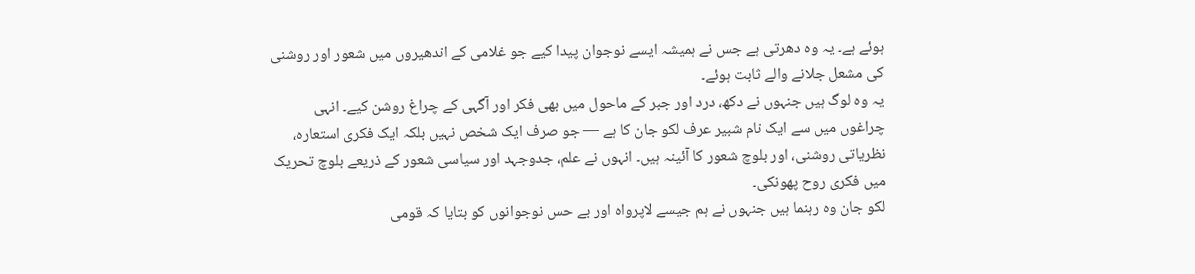ہوئے ہے۔ یہ وہ دھرتی ہے جس نے ہمیشہ ایسے نوجوان پیدا کیے جو غلامی کے اندھیروں میں شعور اور روشنی کی مشعل جلانے والے ثابت ہوئے۔
یہ وہ لوگ ہیں جنہوں نے دکھ، درد اور جبر کے ماحول میں بھی فکر اور آگہی کے چراغ روشن کیے۔ انہی چراغوں میں سے ایک نام شبیر عرف لکو جان کا ہے — جو صرف ایک شخص نہیں بلکہ ایک فکری استعارہ، نظریاتی روشنی، اور بلوچ شعور کا آئینہ ہیں۔ انہوں نے علم، جدوجہد اور سیاسی شعور کے ذریعے بلوچ تحریک میں فکری روح پھونکی۔
لکو جان وہ رہنما ہیں جنہوں نے ہم جیسے لاپرواہ اور بے حس نوجوانوں کو بتایا کہ قومی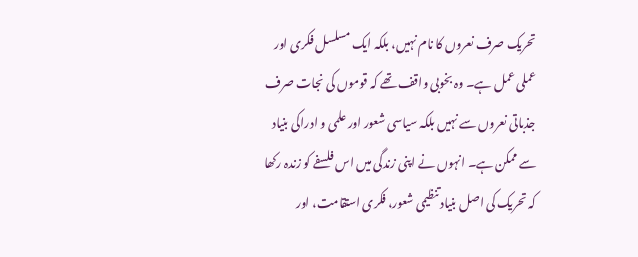تحریک صرف نعروں کا نام نہیں، بلکہ ایک مسلسل فکری اور عملی عمل ہے۔ وہ بخوبی واقف تھے کہ قوموں کی نجات صرف جذباتی نعروں سے نہیں بلکہ سیاسی شعور اور علمی و ادراکی بنیاد سے ممکن ہے۔ انہوں نے اپنی زندگی میں اس فلسفے کو زندہ رکھا کہ تحریک کی اصل بنیاد تنظیمی شعور، فکری استقامت، اور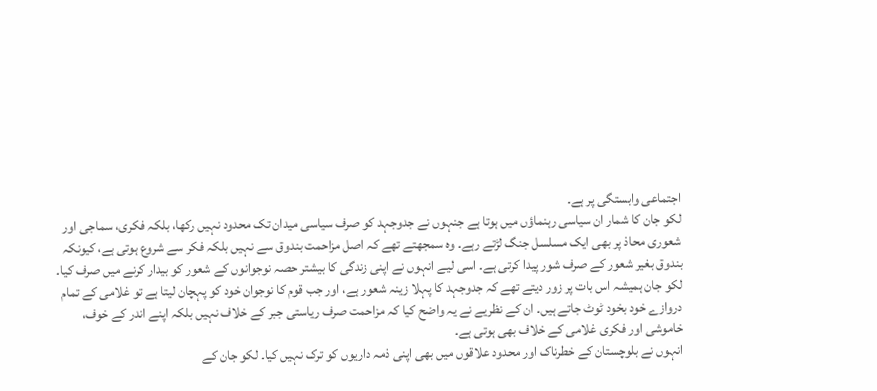اجتماعی وابستگی پر ہے۔
لکو جان کا شمار ان سیاسی رہنماؤں میں ہوتا ہے جنہوں نے جدوجہد کو صرف سیاسی میدان تک محدود نہیں رکھا، بلکہ فکری، سماجی اور شعوری محاذ پر بھی ایک مسلسل جنگ لڑتے رہے۔ وہ سمجھتے تھے کہ اصل مزاحمت بندوق سے نہیں بلکہ فکر سے شروع ہوتی ہے، کیونکہ بندوق بغیر شعور کے صرف شور پیدا کرتی ہے۔ اسی لیے انہوں نے اپنی زندگی کا بیشتر حصہ نوجوانوں کے شعور کو بیدار کرنے میں صرف کیا۔
لکو جان ہمیشہ اس بات پر زور دیتے تھے کہ جدوجہد کا پہلا زینہ شعور ہے، اور جب قوم کا نوجوان خود کو پہچان لیتا ہے تو غلامی کے تمام دروازے خود بخود ٹوٹ جاتے ہیں۔ ان کے نظریے نے یہ واضح کیا کہ مزاحمت صرف ریاستی جبر کے خلاف نہیں بلکہ اپنے اندر کے خوف، خاموشی اور فکری غلامی کے خلاف بھی ہوتی ہے۔
انہوں نے بلوچستان کے خطرناک اور محدود علاقوں میں بھی اپنی ذمہ داریوں کو ترک نہیں کیا۔ لکو جان کے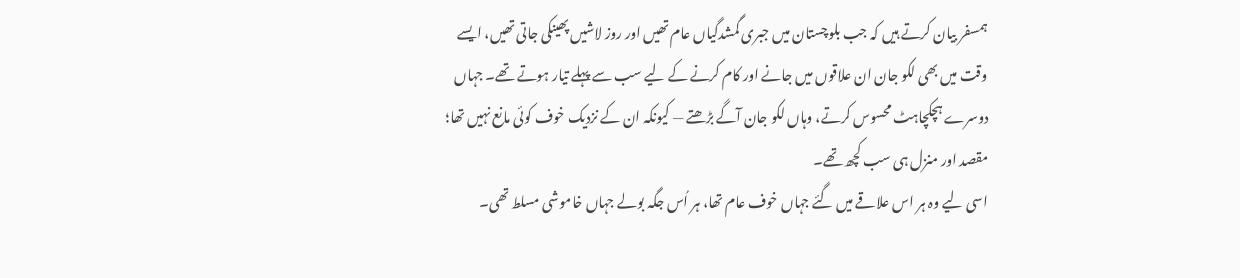ہمسفر بیان کرتے ہیں کہ جب بلوچستان میں جبری گمشدگیاں عام تھیں اور روز لاشیں پھینکی جاتی تھیں، ایسے وقت میں بھی لکو جان ان علاقوں میں جانے اور کام کرنے کے لیے سب سے پہلے تیار ہوتے تھے۔ جہاں دوسرے ہچکچاہٹ محسوس کرتے، وہاں لکو جان آگے بڑھتے — کیونکہ ان کے نزدیک خوف کوئی مانع نہیں تھا؛ مقصد اور منزل ہی سب کچھ تھے۔
اسی لیے وہ ہر اس علاقے میں گئے جہاں خوف عام تھا، ہر اُس جگہ بولے جہاں خاموشی مسلط تھی۔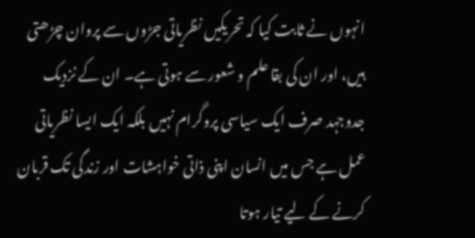انہوں نے ثابت کیا کہ تحریکیں نظریاتی جڑوں سے پروان چڑھتی ہیں، اور ان کی بقا علم و شعور سے ہوتی ہے۔ ان کے نزدیک جدوجہد صرف ایک سیاسی پروگرام نہیں بلکہ ایک ایسا نظریاتی عمل ہے جس میں انسان اپنی ذاتی خواہشات اور زندگی تک قربان کرنے کے لیے تیار ہوتا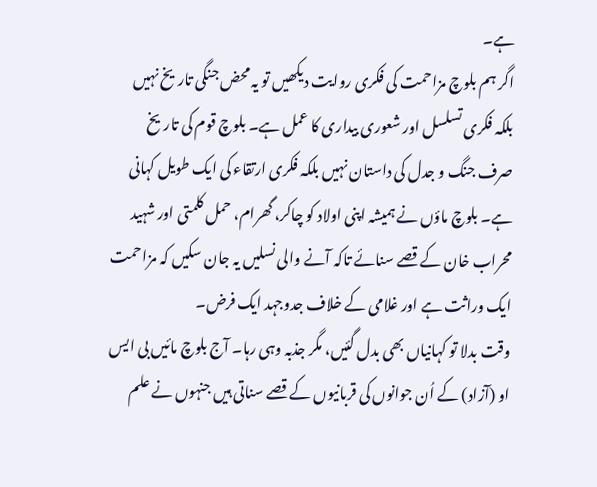ہے۔
اگر ہم بلوچ مزاحمت کی فکری روایت دیکھیں تو یہ محض جنگی تاریخ نہیں بلکہ فکری تسلسل اور شعوری بیداری کا عمل ہے۔ بلوچ قوم کی تاریخ صرف جنگ و جدل کی داستان نہیں بلکہ فکری ارتقاء کی ایک طویل کہانی ہے۔ بلوچ ماؤں نے ہمیشہ اپنی اولاد کو چاکر، گھرام، حمل کلمتی اور شہید محراب خان کے قصے سنائے تاکہ آنے والی نسلیں یہ جان سکیں کہ مزاحمت ایک وراثت ہے اور غلامی کے خلاف جدوجہد ایک فرض۔
وقت بدلا تو کہانیاں بھی بدل گئیں، مگر جذبہ وہی رہا۔ آج بلوچ مائیں بی ایس او (آزاد) کے اُن جوانوں کی قربانیوں کے قصے سناتی ہیں جنہوں نے علم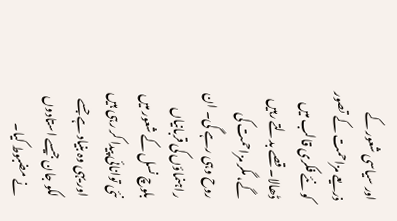اور سیاسی شعور کے ذریعے مزاحمت کے تصور کو نئے فکری قالب میں ڈھالا۔ قصے بدلتے رہیں گے، مگر مزاحمت کی روح وہی رہے گی۔ ان راہنماؤں کی قربانیاں بلوچ نسل کے شعور میں نئی توانائی پیدا کر رہی ہیں اور یہی وہ بنیاد ہے جسے لکو جان جیسے استادوں نے مضبوط کیا۔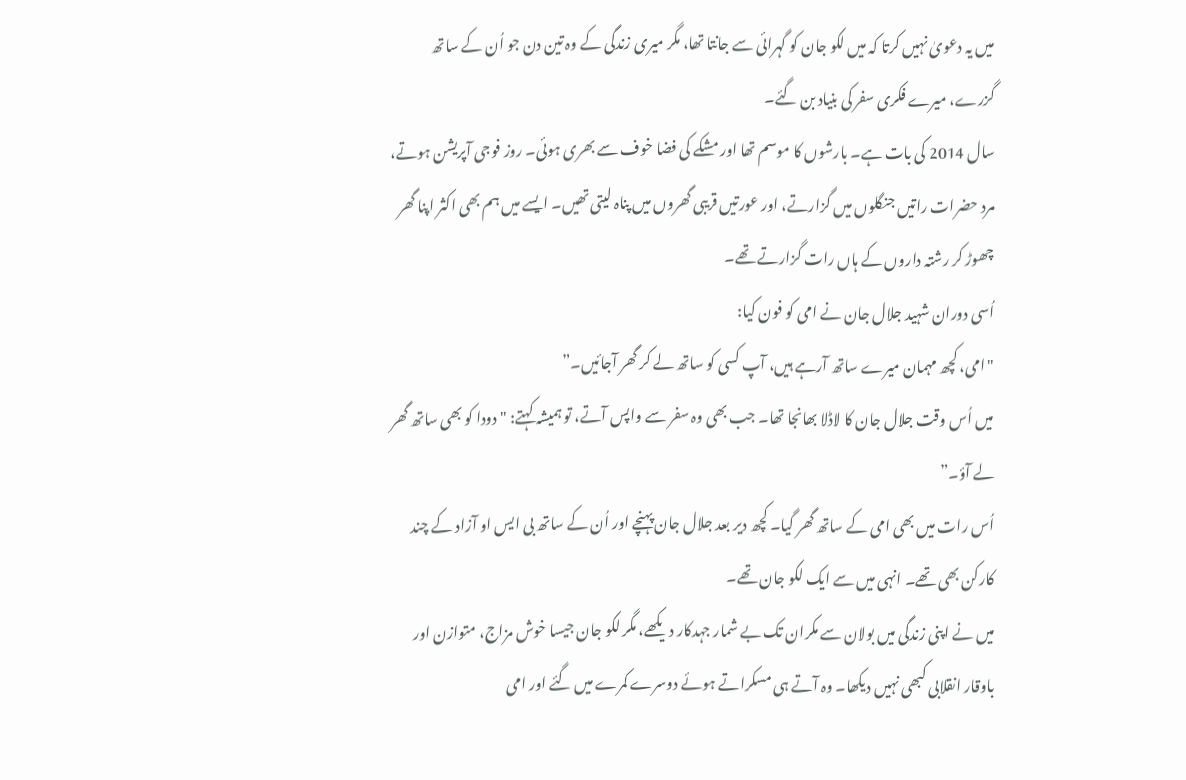میں یہ دعویٰ نہیں کرتا کہ میں لکو جان کو گہرائی سے جانتا تھا، مگر میری زندگی کے وہ تین دن جو اُن کے ساتھ گزرے، میرے فکری سفر کی بنیاد بن گئے۔
سال 2014 کی بات ہے۔ بارشوں کا موسم تھا اور مشکے کی فضا خوف سے بھری ہوئی۔ روز فوجی آپریشن ہوتے، مرد حضرات راتیں جنگلوں میں گزارتے، اور عورتیں قریبی گھروں میں پناہ لیتی تھیں۔ ایسے میں ہم بھی اکثر اپنا گھر چھوڑ کر رشتہ داروں کے ہاں رات گزارتے تھے۔
اُسی دوران شہید جلال جان نے امی کو فون کیا:
"امی، کچھ مہمان میرے ساتھ آرہے ہیں، آپ کسی کو ساتھ لے کر گھر آجائیں۔”
میں اُس وقت جلال جان کا لاڈلا بھانجا تھا۔ جب بھی وہ سفر سے واپس آتے، تو ہمیشہ کہتے: "دودا کو بھی ساتھ گھر لے آؤ۔”
اُس رات میں بھی امی کے ساتھ گھر گیا۔ کچھ دیر بعد جلال جان پہنچے اور اُن کے ساتھ بی ایس او آزاد کے چند کارکن بھی تھے۔ انہی میں سے ایک لکو جان تھے۔
میں نے اپنی زندگی میں بولان سے مکران تک بے شمار جہدکار دیکھے، مگر لکو جان جیسا خوش مزاج، متوازن اور باوقار انقلابی کبھی نہیں دیکھا۔ وہ آتے ہی مسکراتے ہوئے دوسرے کمرے میں گئے اور امی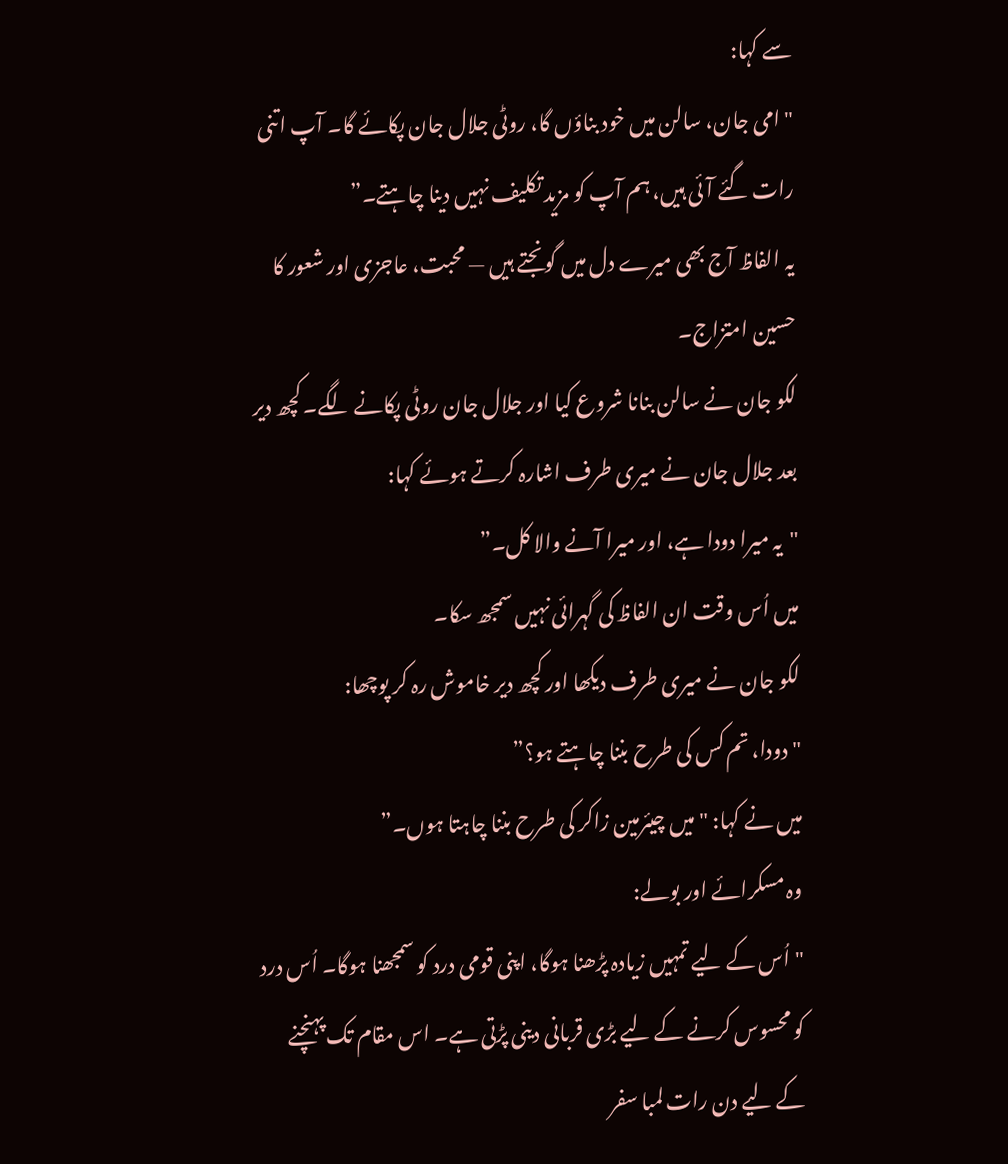سے کہا:
"امی جان، سالن میں خود بناؤں گا، روٹی جلال جان پکائے گا۔ آپ اتنی رات گئے آئی ہیں، ہم آپ کو مزید تکلیف نہیں دینا چاہتے۔”
یہ الفاظ آج بھی میرے دل میں گونجتے ہیں — محبت، عاجزی اور شعور کا حسین امتزاج۔
لکو جان نے سالن بنانا شروع کیا اور جلال جان روٹی پکانے لگے۔ کچھ دیر بعد جلال جان نے میری طرف اشارہ کرتے ہوئے کہا:
"یہ میرا دودا ہے، اور میرا آنے والا کل۔”
میں اُس وقت ان الفاظ کی گہرائی نہیں سمجھ سکا۔
لکو جان نے میری طرف دیکھا اور کچھ دیر خاموش رہ کر پوچھا:
"دودا، تم کس کی طرح بننا چاہتے ہو؟”
میں نے کہا: "میں چیئرمین زاکر کی طرح بننا چاہتا ہوں۔”
وہ مسکرائے اور بولے:
"اُس کے لیے تمہیں زیادہ پڑھنا ہوگا، اپنی قومی درد کو سمجھنا ہوگا۔ اُس درد کو محسوس کرنے کے لیے بڑی قربانی دینی پڑتی ہے۔ اس مقام تک پہنچنے کے لیے دن رات لمبا سفر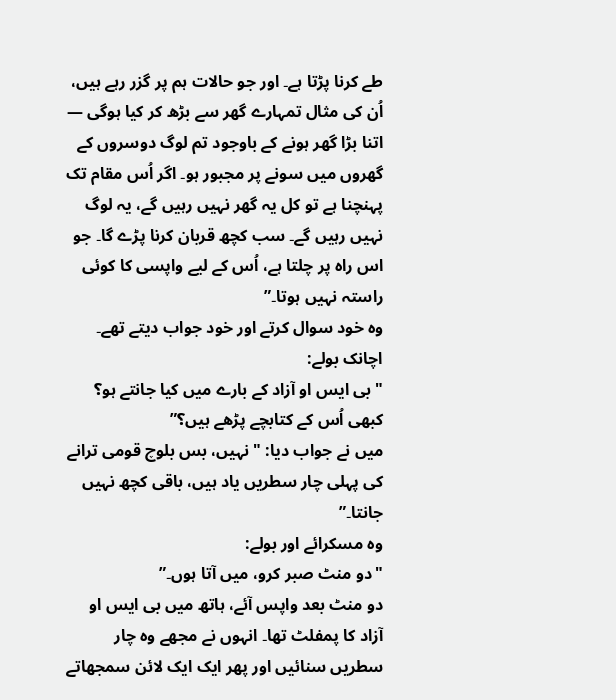طے کرنا پڑتا ہے۔ اور جو حالات ہم پر گزر رہے ہیں، اُن کی مثال تمہارے گھر سے بڑھ کر کیا ہوگی — اتنا بڑا گھر ہونے کے باوجود تم لوگ دوسروں کے گھروں میں سونے پر مجبور ہو۔ اگر اُس مقام تک پہنچنا ہے تو کل یہ گھر نہیں رہیں گے، یہ لوگ نہیں رہیں گے۔ سب کچھ قربان کرنا پڑے گا۔ جو اس راہ پر چلتا ہے، اُس کے لیے واپسی کا کوئی راستہ نہیں ہوتا۔”
وہ خود سوال کرتے اور خود جواب دیتے تھے۔ اچانک بولے:
"بی ایس او آزاد کے بارے میں کیا جانتے ہو؟ کبھی اُس کے کتابچے پڑھے ہیں؟”
میں نے جواب دیا: "نہیں، بس بلوچ قومی ترانے کی پہلی چار سطریں یاد ہیں، باقی کچھ نہیں جانتا۔”
وہ مسکرائے اور بولے:
"دو منٹ صبر کرو، میں آتا ہوں۔”
دو منٹ بعد واپس آئے، ہاتھ میں بی ایس او آزاد کا پمفلٹ تھا۔ انہوں نے مجھے وہ چار سطریں سنائیں اور پھر ایک ایک لائن سمجھاتے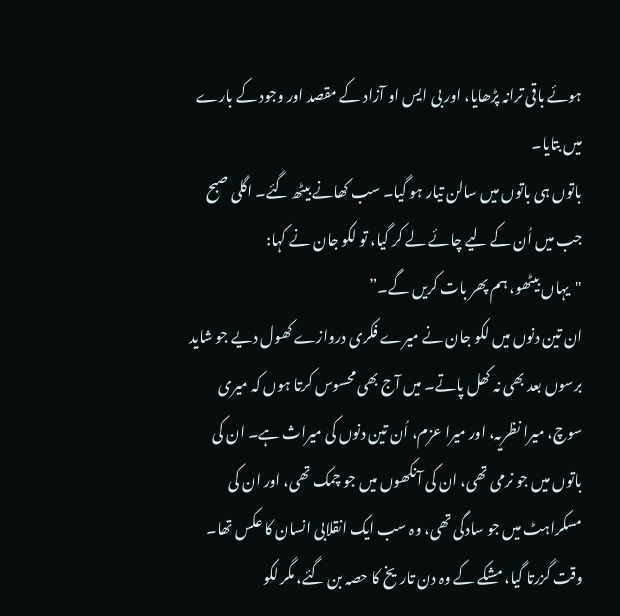ہوئے باقی ترانہ پڑھایا، اور بی ایس او آزاد کے مقصد اور وجود کے بارے میں بتایا۔
باتوں ہی باتوں میں سالن تیار ہو گیا۔ سب کھانے بیٹھ گئے۔ اگلی صبح جب میں اُن کے لیے چائے لے کر گیا، تو لکو جان نے کہا:
"یہاں بیٹھو، ہم پھر بات کریں گے۔”
ان تین دنوں میں لکو جان نے میرے فکری دروازے کھول دیے جو شاید برسوں بعد بھی نہ کھل پاتے۔ میں آج بھی محسوس کرتا ہوں کہ میری سوچ، میرا نظریہ، اور میرا عزم، اُن تین دنوں کی میراث ہے۔ ان کی باتوں میں جو نرمی تھی، ان کی آنکھوں میں جو چمک تھی، اور ان کی مسکراہٹ میں جو سادگی تھی، وہ سب ایک انقلابی انسان کا عکس تھا۔
وقت گزرتا گیا، مشکے کے وہ دن تاریخ کا حصہ بن گئے، مگر لکو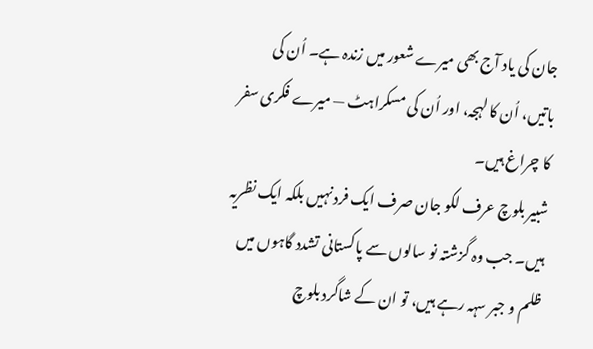جان کی یاد آج بھی میرے شعور میں زندہ ہے۔ اُن کی باتیں، اُن کا لہجہ، اور اُن کی مسکراہٹ — میرے فکری سفر کا چراغ ہیں۔
شبیر بلوچ عرف لکو جان صرف ایک فرد نہیں بلکہ ایک نظریہ ہیں۔ جب وہ گزشتہ نو سالوں سے پاکستانی تشدد گاہوں میں ظلم و جبر سہہ رہے ہیں، تو ان کے شاگرد بلوچ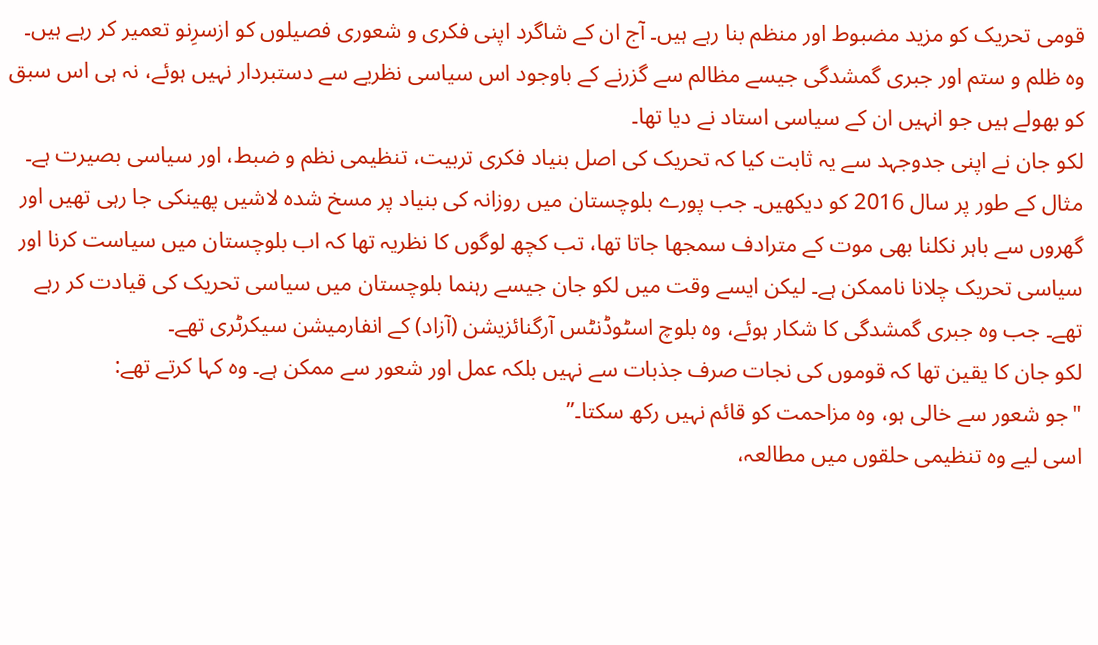قومی تحریک کو مزید مضبوط اور منظم بنا رہے ہیں۔ آج ان کے شاگرد اپنی فکری و شعوری فصیلوں کو ازسرِنو تعمیر کر رہے ہیں۔
وہ ظلم و ستم اور جبری گمشدگی جیسے مظالم سے گزرنے کے باوجود اس سیاسی نظریے سے دستبردار نہیں ہوئے، نہ ہی اس سبق کو بھولے ہیں جو انہیں ان کے سیاسی استاد نے دیا تھا۔
لکو جان نے اپنی جدوجہد سے یہ ثابت کیا کہ تحریک کی اصل بنیاد فکری تربیت، تنظیمی نظم و ضبط، اور سیاسی بصیرت ہے۔
مثال کے طور پر سال 2016 کو دیکھیں۔ جب پورے بلوچستان میں روزانہ کی بنیاد پر مسخ شدہ لاشیں پھینکی جا رہی تھیں اور گھروں سے باہر نکلنا بھی موت کے مترادف سمجھا جاتا تھا، تب کچھ لوگوں کا نظریہ تھا کہ اب بلوچستان میں سیاست کرنا اور سیاسی تحریک چلانا ناممکن ہے۔ لیکن ایسے وقت میں لکو جان جیسے رہنما بلوچستان میں سیاسی تحریک کی قیادت کر رہے تھے۔ جب وہ جبری گمشدگی کا شکار ہوئے، وہ بلوچ اسٹوڈنٹس آرگنائزیشن (آزاد) کے انفارمیشن سیکرٹری تھے۔
لکو جان کا یقین تھا کہ قوموں کی نجات صرف جذبات سے نہیں بلکہ عمل اور شعور سے ممکن ہے۔ وہ کہا کرتے تھے:
"جو شعور سے خالی ہو، وہ مزاحمت کو قائم نہیں رکھ سکتا۔”
اسی لیے وہ تنظیمی حلقوں میں مطالعہ،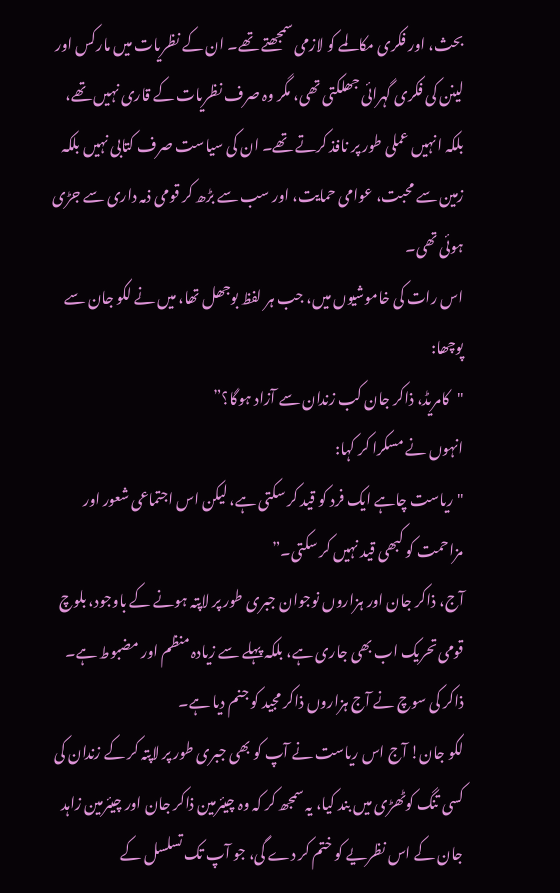بحث، اور فکری مکالمے کو لازمی سمجھتے تھے۔ ان کے نظریات میں مارکس اور لینن کی فکری گہرائی جھلکتی تھی، مگر وہ صرف نظریات کے قاری نہیں تھے، بلکہ انہیں عملی طور پر نافذ کرتے تھے۔ ان کی سیاست صرف کتابی نہیں بلکہ زمین سے محبت، عوامی حمایت، اور سب سے بڑھ کر قومی ذمہ داری سے جڑی ہوئی تھی۔
اس رات کی خاموشیوں میں، جب ہر لفظ بوجھل تھا، میں نے لکو جان سے پوچھا:
"کامریڈ، ذاکر جان کب زندان سے آزاد ہوگا؟”
انہوں نے مسکرا کر کہا:
"ریاست چاہے ایک فرد کو قید کر سکتی ہے، لیکن اس اجتماعی شعور اور مزاحمت کو کبھی قید نہیں کر سکتی۔”
آج، ذاکر جان اور ہزاروں نوجوان جبری طور پر لاپتہ ہونے کے باوجود، بلوچ قومی تحریک اب بھی جاری ہے، بلکہ پہلے سے زیادہ منظم اور مضبوط ہے۔ ذاکر کی سوچ نے آج ہزاروں ذاکر مجید کو جنم دیا ہے۔
لکو جان! آج اس ریاست نے آپ کو بھی جبری طور پر لاپتہ کر کے زندان کی کسی تنگ کوٹھڑی میں بند کیا، یہ سمجھ کر کہ وہ چیئرمین ذاکر جان اور چیئرمین زاہد جان کے اس نظریے کو ختم کر دے گی، جو آپ تک تسلسل کے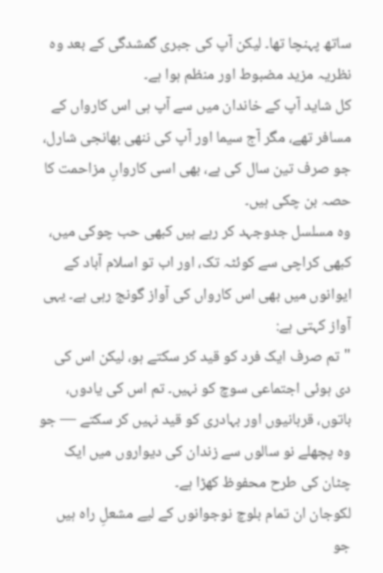ساتھ پہنچا تھا۔ لیکن آپ کی جبری گمشدگی کے بعد وہ نظریہ مزید مضبوط اور منظم ہوا ہے۔
کل شاید آپ کے خاندان میں سے آپ ہی اس کارواں کے مسافر تھے، مگر آج سیما اور آپ کی ننھی بھانجی شارل، جو صرف تین سال کی ہے، بھی اسی کارواںِ مزاحمت کا حصہ بن چکی ہیں۔
وہ مسلسل جدوجہد کر رہے ہیں کبھی حب چوکی میں، کبھی کراچی سے کوئٹہ تک، اور اب تو اسلام آباد کے ایوانوں میں بھی اس کارواں کی آواز گونج رہی ہے۔ یہی آواز کہتی ہے:
"تم صرف ایک فرد کو قید کر سکتے ہو، لیکن اس کی دی ہوئی اجتماعی سوچ کو نہیں۔ تم اس کی یادوں، باتوں، قربانیوں اور بہادری کو قید نہیں کر سکتے — جو وہ پچھلے نو سالوں سے زندان کی دیواروں میں ایک چٹان کی طرح محفوظ کھڑا ہے۔
لکوجان ان تمام بلوچ نوجوانوں کے لیے مشعلِ راہ ہیں جو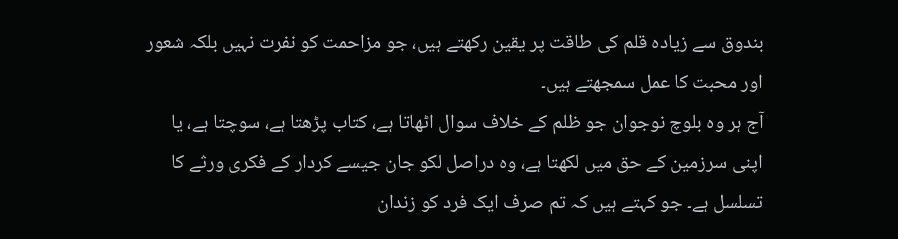بندوق سے زیادہ قلم کی طاقت پر یقین رکھتے ہیں، جو مزاحمت کو نفرت نہیں بلکہ شعور اور محبت کا عمل سمجھتے ہیں۔
آج ہر وہ بلوچ نوجوان جو ظلم کے خلاف سوال اٹھاتا ہے، کتاب پڑھتا ہے، سوچتا ہے، یا اپنی سرزمین کے حق میں لکھتا ہے، وہ دراصل لکو جان جیسے کردار کے فکری ورثے کا تسلسل ہے۔ جو کہتے ہیں کہ تم صرف ایک فرد کو زندان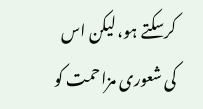کرسکتے ہو، لیکن اس کی شعوری مزاحمت کو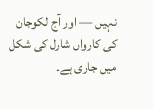نہیں — اور آج لکوجان کی کارواں شارل کی شکل میں جاری ہے۔